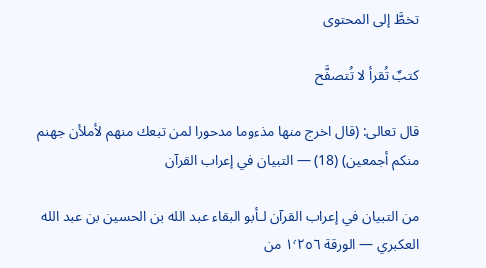تخطَّ إلى المحتوى

كتبٌ تُقرأ لا تُتصفَّح

قال تعالى: (قال اخرج منها مذءوما مدحورا لمن تبعك منهم لأملأن جهنم منكم أجمعين) (18) — التبيان في إعراب القرآن

من التبيان في إعراب القرآن لـأبو البقاء عبد الله بن الحسين بن عبد الله العكبري — الورقة ١٬٢٥٦ من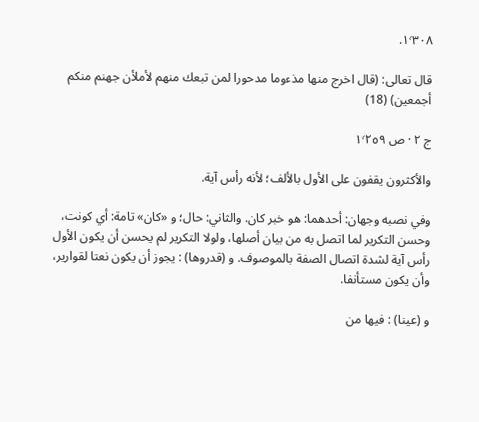١٬٣٠٨.

قال تعالى: (قال اخرج منها مذءوما مدحورا لمن تبعك منهم لأملأن جهنم منكم أجمعين) (18)

ج ٢ · ص ١٬٢٥٩

والأكثرون يقفون على الأول بالألف؛ لأنه رأس آية.

وفي نصبه وجهان: أحدهما: هو خبر كان. والثاني: حال؛ و «كان» تامة: أي كونت، وحسن التكرير لما اتصل به من بيان أصلها، ولولا التكرير لم يحسن أن يكون الأول رأس آية لشدة اتصال الصفة بالموصوف. و (قدروها) : يجوز أن يكون نعتا لقوارير، وأن يكون مستأنفا.

و (عينا) : فيها من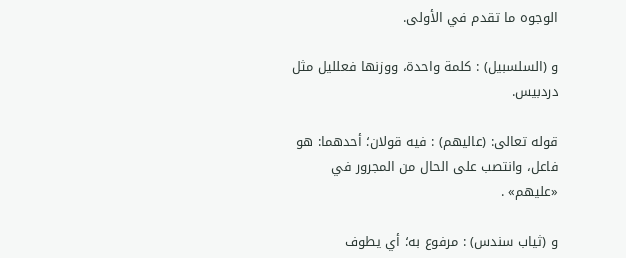الوجوه ما تقدم في الأولى.

و (السلسبيل) : كلمة واحدة، ووزنها فعلليل مثل دردبيس.

قوله تعالى: (عاليهم) : فيه قولان؛ أحدهما: هو فاعل، وانتصب على الحال من المجرور في «عليهم» .

و (ثياب سندس) : مرفوع به؛ أي يطوف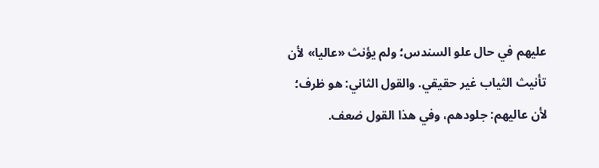عليهم في حال علو السندس؛ ولم يؤنث «عاليا» لأن تأنيث الثياب غير حقيقي. والقول الثاني: هو ظرف؛ لأن عاليهم: جلودهم، وفي هذا القول ضعف.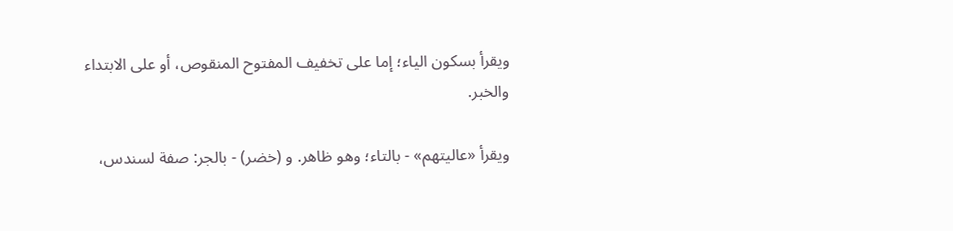ويقرأ بسكون الياء؛ إما على تخفيف المفتوح المنقوص، أو على الابتداء والخبر.

ويقرأ «عاليتهم» - بالتاء؛ وهو ظاهر. و (خضر) - بالجر: صفة لسندس،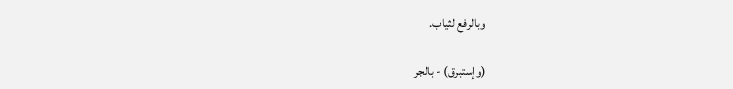وبالرفع لثياب.

(وإستبرق) - بالجر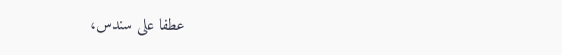عطفا على سندس،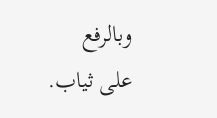وبالرفع على ثياب.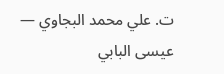ت. علي محمد البجاوي — عيسى البابي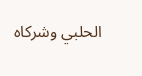الحلبي وشركاه